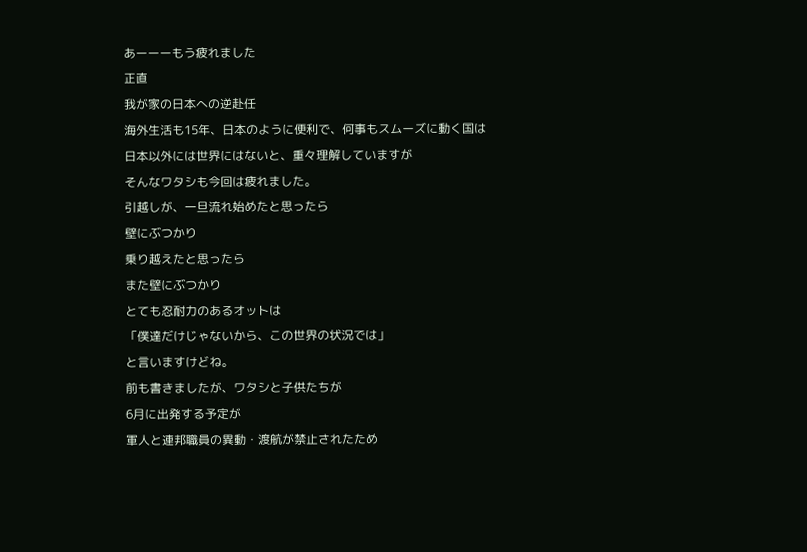あーーーもう疲れました
正直
我が家の日本への逆赴任
海外生活も15年、日本のように便利で、何事もスムーズに動く国は
日本以外には世界にはないと、重々理解していますが
そんなワタシも今回は疲れました。
引越しが、一旦流れ始めたと思ったら
壁にぶつかり
乗り越えたと思ったら
また壁にぶつかり
とても忍耐力のあるオットは
「僕達だけじゃないから、この世界の状況では」
と言いますけどね。
前も書きましたが、ワタシと子供たちが
6月に出発する予定が
軍人と連邦職員の異動・渡航が禁止されたため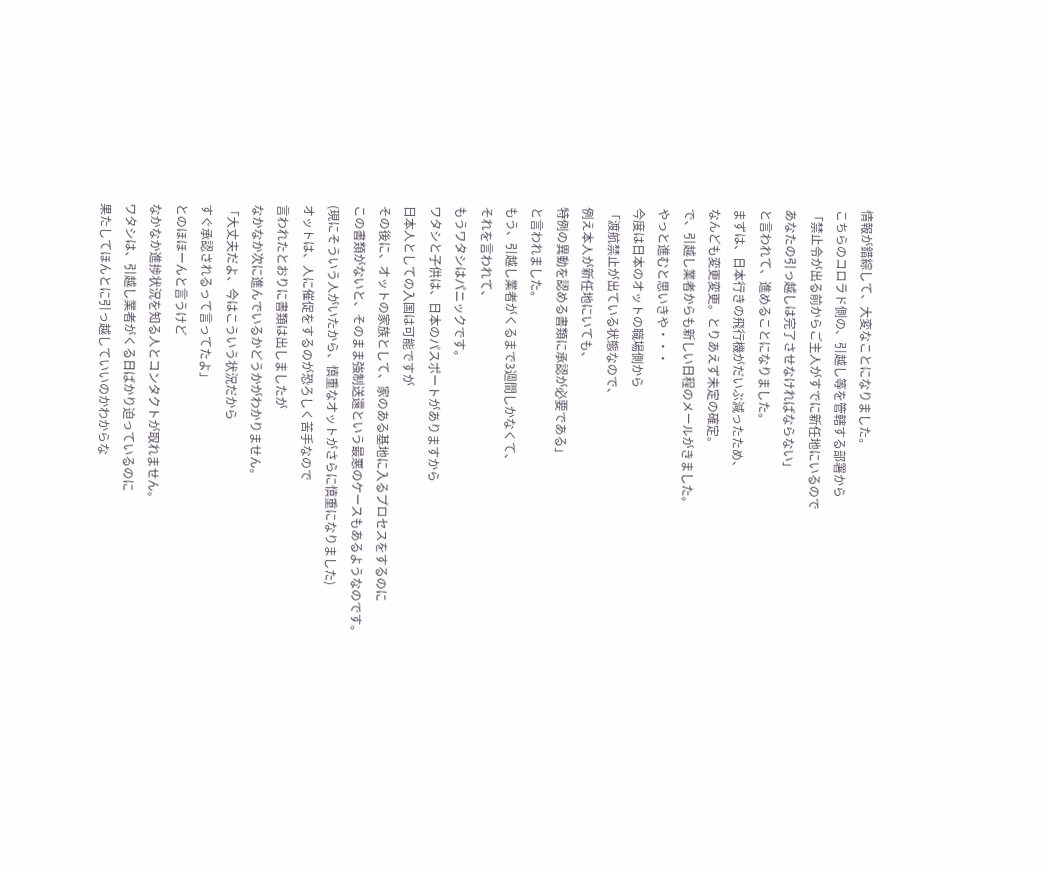情報が錯綜して、大変なことになりました。
こちらのコロラド側の、引越し等を管轄する部署から
「禁止令が出る前からご主人がすでに新任地にいるので
あなたの引っ越しは完了させなければならない」
と言われて、進めることになりました。
まずは、日本行きの飛行機がだいぶ減ったため、
なんども変更変更。とりあえず未定の確定。
で、引越し業者からも新しい日程のメールがきました。
やっと進むと思いきや・・・
今度は日本のオットの職場側から
「渡航禁止が出ている状態なので、
例え本人が新任地にいても、
特例の異動を認める書類に承認が必要である」
と言われました。
もう、引越し業者がくるまで3週間しかなくて、
それを言われて、
もうワタシはパニックです。
ワタシと子供は、日本のパスポートがありますから
日本人としての入国は可能ですが
その後に、オットの家族として、家のある基地に入るプロセスをするのに
この書類がないと、そのまま強制送還という最悪のケースもあるようなのです。
(現にそういう人がいたから、慎重なオットがさらに慎重になりました)
オットは、人に催促をするのが恐ろしく苦手なので
言われたとおりに書類は出しましたが
なかなか次に進んでいるかどうかがわかりません。
「大丈夫だよ、今はこういう状況だから
すぐ承認されるって言ってたよ」
とのほほーんと言うけど
なかなか進捗状況を知る人とコンタクトが取れません。
ワタシは、引越し業者がくる日ばかり迫っているのに
果たしてほんとに引っ越していいのかわからな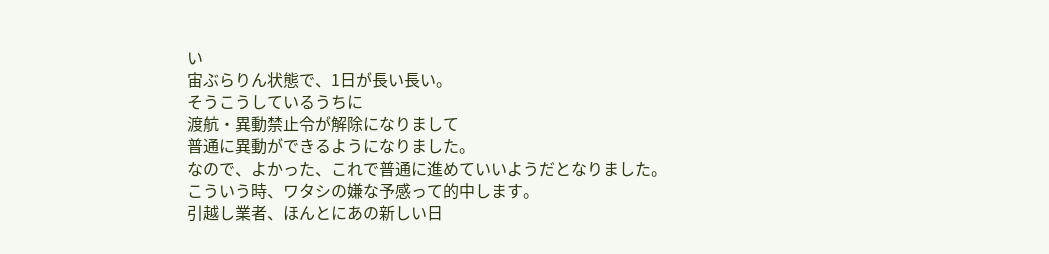い
宙ぶらりん状態で、1日が長い長い。
そうこうしているうちに
渡航・異動禁止令が解除になりまして
普通に異動ができるようになりました。
なので、よかった、これで普通に進めていいようだとなりました。
こういう時、ワタシの嫌な予感って的中します。
引越し業者、ほんとにあの新しい日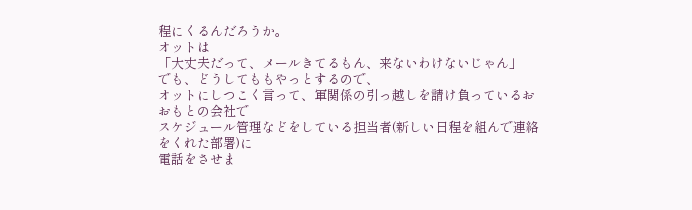程にくるんだろうか。
オットは
「大丈夫だって、メールきてるもん、来ないわけないじゃん」
でも、どうしてももやっとするので、
オットにしつこく言って、軍関係の引っ越しを請け負っているおおもとの会社で
スケジュール管理などをしている担当者(新しい日程を組んで連絡をくれた部署)に
電話をさせま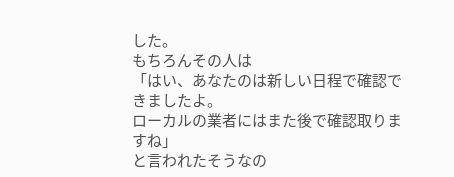した。
もちろんその人は
「はい、あなたのは新しい日程で確認できましたよ。
ローカルの業者にはまた後で確認取りますね」
と言われたそうなの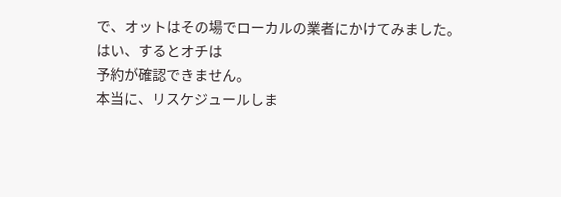で、オットはその場でローカルの業者にかけてみました。
はい、するとオチは
予約が確認できません。
本当に、リスケジュールしま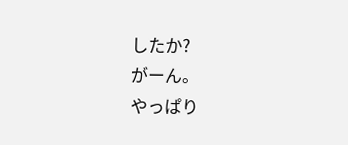したか?
がーん。
やっぱり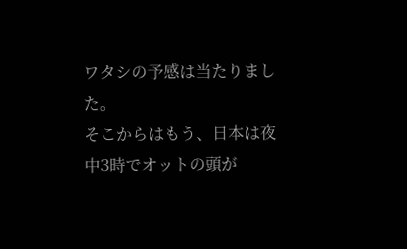ワタシの予感は当たりました。
そこからはもう、日本は夜中3時でオットの頭が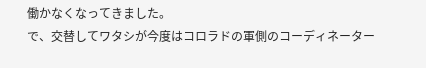働かなくなってきました。
で、交替してワタシが今度はコロラドの軍側のコーディネーター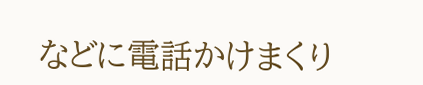などに電話かけまくり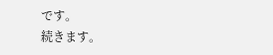です。
続きます。